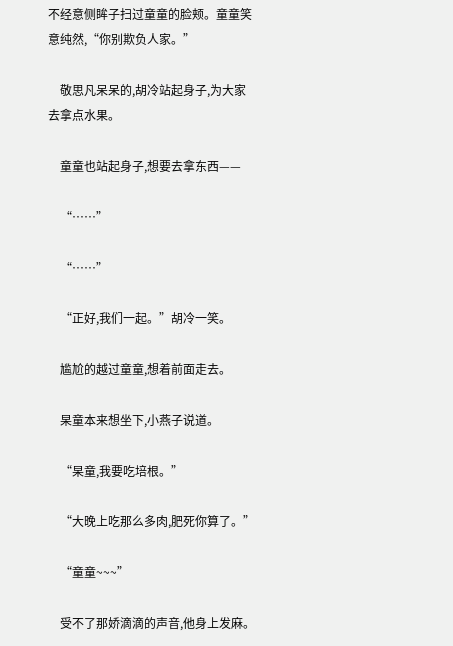不经意侧眸子扫过童童的脸颊。童童笑意纯然,“你别欺负人家。”

    敬思凡呆呆的,胡冷站起身子,为大家去拿点水果。

    童童也站起身子,想要去拿东西——

    “……”

    “……”

    “正好,我们一起。”胡冷一笑。

    尴尬的越过童童,想着前面走去。

    杲童本来想坐下,小燕子说道。

    “杲童,我要吃培根。”

    “大晚上吃那么多肉,肥死你算了。”

    “童童~~~”

    受不了那娇滴滴的声音,他身上发麻。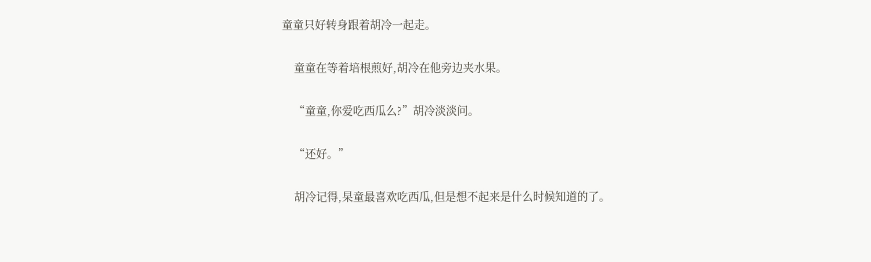童童只好转身跟着胡冷一起走。

    童童在等着培根煎好,胡冷在他旁边夹水果。

    “童童,你爱吃西瓜么?”胡冷淡淡问。

    “还好。”

    胡冷记得,杲童最喜欢吃西瓜,但是想不起来是什么时候知道的了。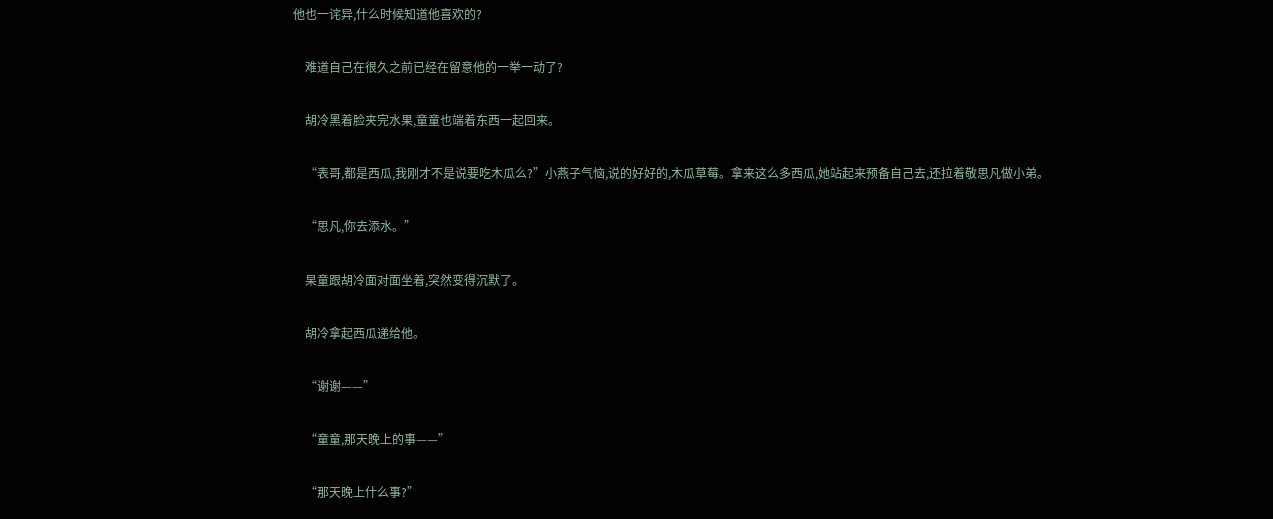他也一诧异,什么时候知道他喜欢的?

    难道自己在很久之前已经在留意他的一举一动了?

    胡冷黑着脸夹完水果,童童也端着东西一起回来。

    “表哥,都是西瓜,我刚才不是说要吃木瓜么?”小燕子气恼,说的好好的,木瓜草莓。拿来这么多西瓜,她站起来预备自己去,还拉着敬思凡做小弟。

    “思凡,你去添水。”

    杲童跟胡冷面对面坐着,突然变得沉默了。

    胡冷拿起西瓜递给他。

    “谢谢——”

    “童童,那天晚上的事——”

    “那天晚上什么事?”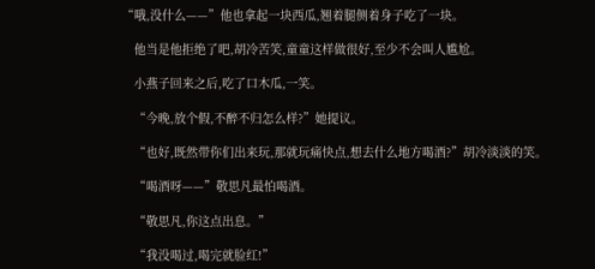“哦,没什么——”他也拿起一块西瓜,翘着腿侧着身子吃了一块。

    他当是他拒绝了吧,胡冷苦笑,童童这样做很好,至少不会叫人尴尬。

    小燕子回来之后,吃了口木瓜,一笑。

    “今晚,放个假,不醉不归怎么样?”她提议。

    “也好,既然带你们出来玩,那就玩痛快点,想去什么地方喝酒?”胡冷淡淡的笑。

    “喝酒呀——”敬思凡最怕喝酒。

    “敬思凡,你这点出息。”

    “我没喝过,喝完就脸红!”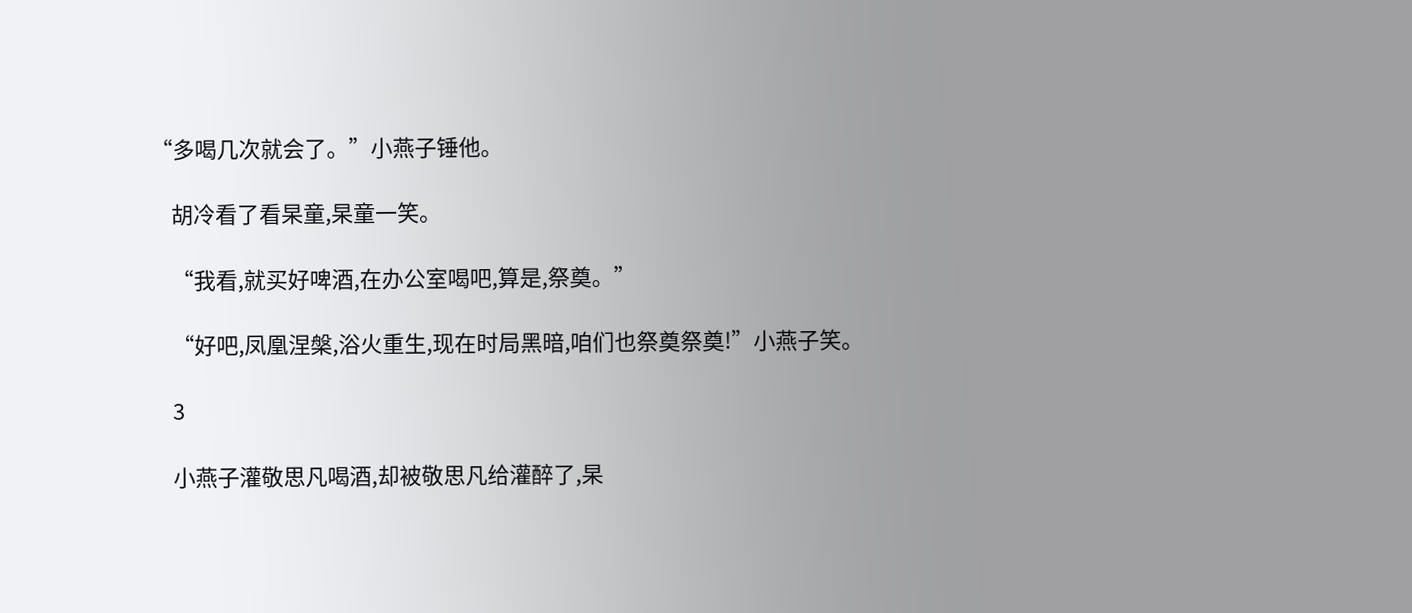“多喝几次就会了。”小燕子锤他。

    胡冷看了看杲童,杲童一笑。

    “我看,就买好啤酒,在办公室喝吧,算是,祭奠。”

    “好吧,凤凰涅槃,浴火重生,现在时局黑暗,咱们也祭奠祭奠!”小燕子笑。

    3

    小燕子灌敬思凡喝酒,却被敬思凡给灌醉了,杲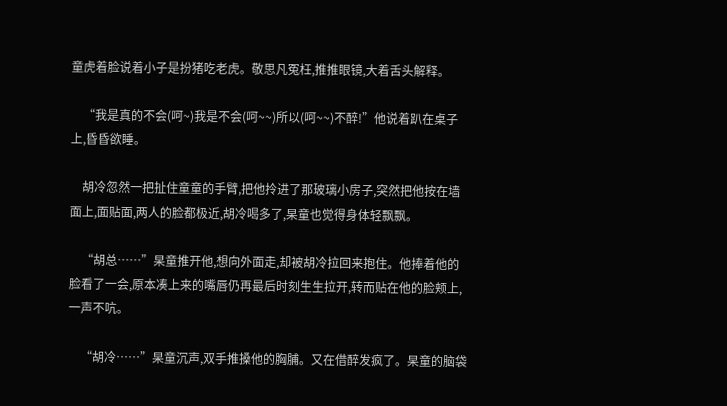童虎着脸说着小子是扮猪吃老虎。敬思凡冤枉,推推眼镜,大着舌头解释。

    “我是真的不会(呵~)我是不会(呵~~)所以(呵~~)不醉!”他说着趴在桌子上,昏昏欲睡。

    胡冷忽然一把扯住童童的手臂,把他拎进了那玻璃小房子,突然把他按在墙面上,面贴面,两人的脸都极近,胡冷喝多了,杲童也觉得身体轻飘飘。

    “胡总……”杲童推开他,想向外面走,却被胡冷拉回来抱住。他捧着他的脸看了一会,原本凑上来的嘴唇仍再最后时刻生生拉开,转而贴在他的脸颊上,一声不吭。

    “胡冷……”杲童沉声,双手推搡他的胸脯。又在借醉发疯了。杲童的脑袋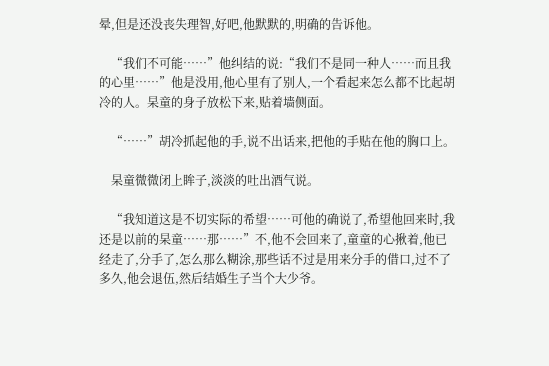晕,但是还没丧失理智,好吧,他默默的,明确的告诉他。

    “我们不可能……”他纠结的说:“我们不是同一种人……而且我的心里……”他是没用,他心里有了别人,一个看起来怎么都不比起胡冷的人。杲童的身子放松下来,贴着墙侧面。

    “……”胡冷抓起他的手,说不出话来,把他的手贴在他的胸口上。

    杲童微微闭上眸子,淡淡的吐出酒气说。

    “我知道这是不切实际的希望……可他的确说了,希望他回来时,我还是以前的杲童……那……”不,他不会回来了,童童的心揪着,他已经走了,分手了,怎么那么糊涂,那些话不过是用来分手的借口,过不了多久,他会退伍,然后结婚生子当个大少爷。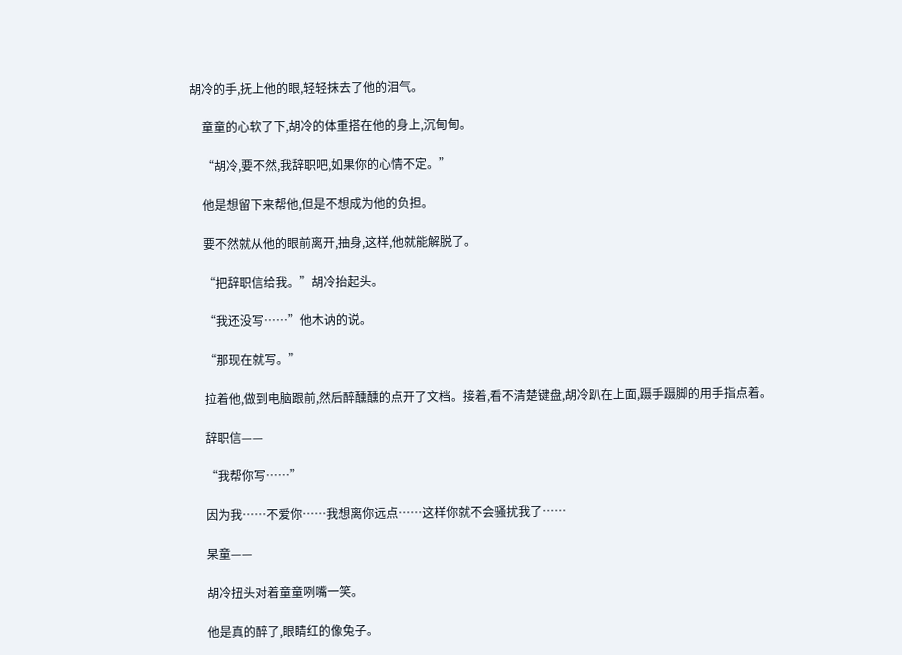胡冷的手,抚上他的眼,轻轻抹去了他的泪气。

    童童的心软了下,胡冷的体重搭在他的身上,沉甸甸。

    “胡冷,要不然,我辞职吧,如果你的心情不定。”

    他是想留下来帮他,但是不想成为他的负担。

    要不然就从他的眼前离开,抽身,这样,他就能解脱了。

    “把辞职信给我。”胡冷抬起头。

    “我还没写……”他木讷的说。

    “那现在就写。”

    拉着他,做到电脑跟前,然后醉醺醺的点开了文档。接着,看不清楚键盘,胡冷趴在上面,蹑手蹑脚的用手指点着。

    辞职信——

    “我帮你写……”

    因为我……不爱你……我想离你远点……这样你就不会骚扰我了……

    杲童——

    胡冷扭头对着童童咧嘴一笑。

    他是真的醉了,眼睛红的像兔子。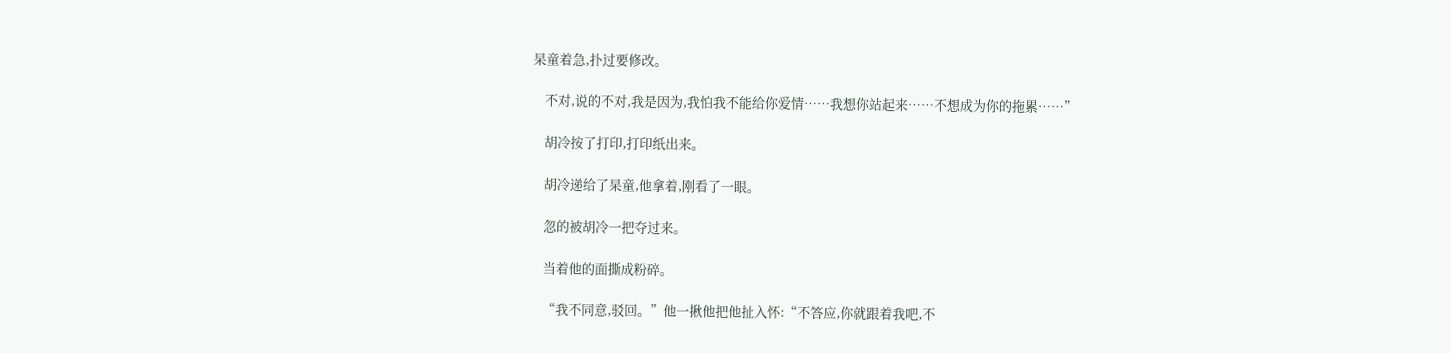杲童着急,扑过要修改。

    不对,说的不对,我是因为,我怕我不能给你爱情……我想你站起来……不想成为你的拖累……”

    胡冷按了打印,打印纸出来。

    胡冷递给了杲童,他拿着,刚看了一眼。

    忽的被胡冷一把夺过来。

    当着他的面撕成粉碎。

    “我不同意,驳回。”他一揪他把他扯入怀:“不答应,你就跟着我吧,不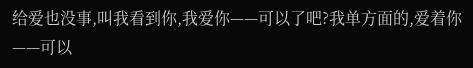给爱也没事,叫我看到你,我爱你——可以了吧?我单方面的,爱着你——可以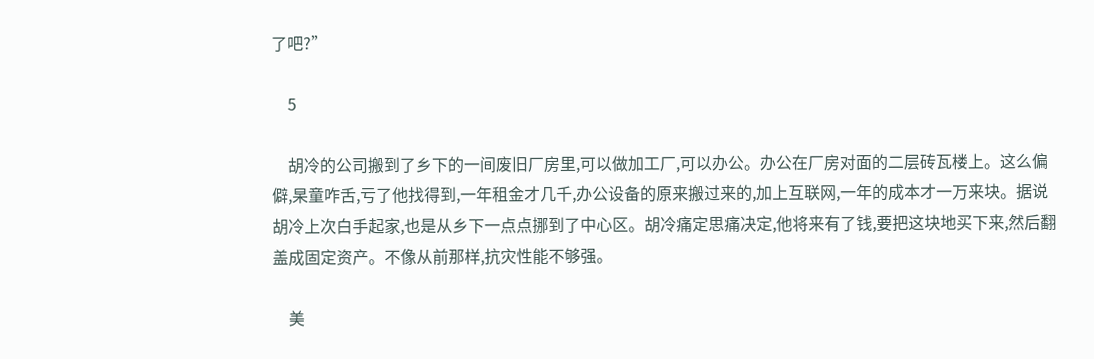了吧?”

    5

    胡冷的公司搬到了乡下的一间废旧厂房里,可以做加工厂,可以办公。办公在厂房对面的二层砖瓦楼上。这么偏僻,杲童咋舌,亏了他找得到,一年租金才几千,办公设备的原来搬过来的,加上互联网,一年的成本才一万来块。据说胡冷上次白手起家,也是从乡下一点点挪到了中心区。胡冷痛定思痛决定,他将来有了钱,要把这块地买下来,然后翻盖成固定资产。不像从前那样,抗灾性能不够强。

    美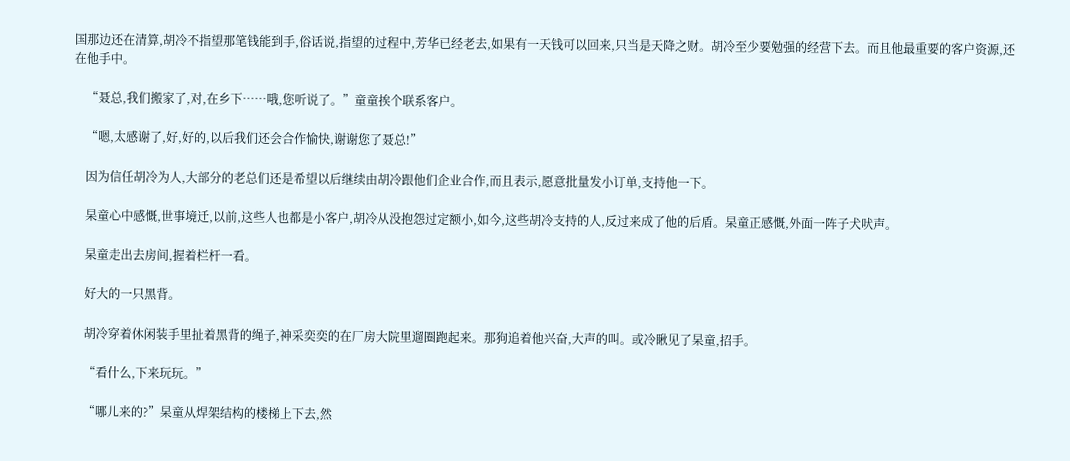国那边还在清算,胡冷不指望那笔钱能到手,俗话说,指望的过程中,芳华已经老去,如果有一天钱可以回来,只当是天降之财。胡冷至少要勉强的经营下去。而且他最重要的客户资源,还在他手中。

    “聂总,我们搬家了,对,在乡下……哦,您听说了。”童童挨个联系客户。

    “嗯,太感谢了,好,好的,以后我们还会合作愉快,谢谢您了聂总!”

    因为信任胡冷为人,大部分的老总们还是希望以后继续由胡冷跟他们企业合作,而且表示,愿意批量发小订单,支持他一下。

    杲童心中感慨,世事境迁,以前,这些人也都是小客户,胡冷从没抱怨过定额小,如今,这些胡冷支持的人,反过来成了他的后盾。杲童正感慨,外面一阵子犬吠声。

    杲童走出去房间,握着栏杆一看。

    好大的一只黑背。

    胡冷穿着休闲装手里扯着黑背的绳子,神采奕奕的在厂房大院里遛圈跑起来。那狗追着他兴奋,大声的叫。或冷瞅见了杲童,招手。

    “看什么,下来玩玩。”

    “哪儿来的?”杲童从焊架结构的楼梯上下去,然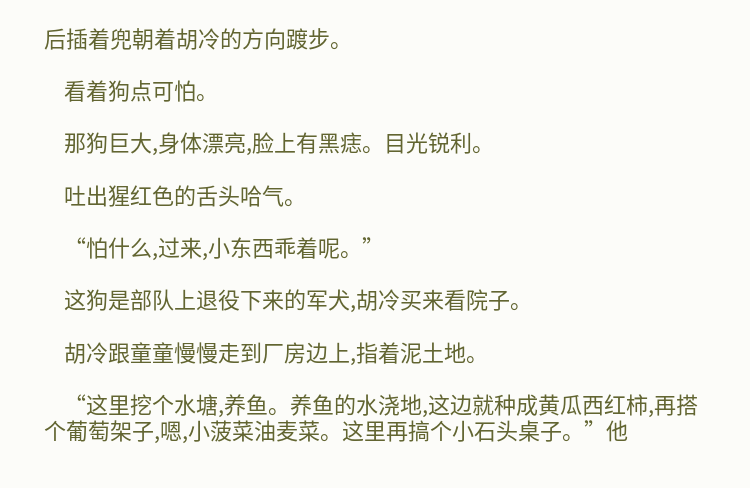后插着兜朝着胡冷的方向踱步。

    看着狗点可怕。

    那狗巨大,身体漂亮,脸上有黑痣。目光锐利。

    吐出猩红色的舌头哈气。

    “怕什么,过来,小东西乖着呢。”

    这狗是部队上退役下来的军犬,胡冷买来看院子。

    胡冷跟童童慢慢走到厂房边上,指着泥土地。

    “这里挖个水塘,养鱼。养鱼的水浇地,这边就种成黄瓜西红柿,再搭个葡萄架子,嗯,小菠菜油麦菜。这里再搞个小石头桌子。”他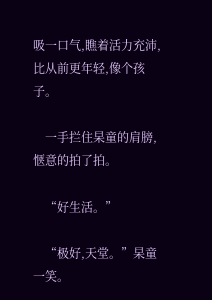吸一口气,瞧着活力充沛,比从前更年轻,像个孩子。

    一手拦住杲童的肩膀,惬意的拍了拍。

    “好生活。”

    “极好,天堂。”杲童一笑。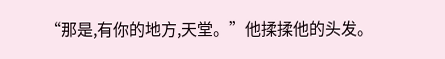“那是,有你的地方,天堂。”他揉揉他的头发。